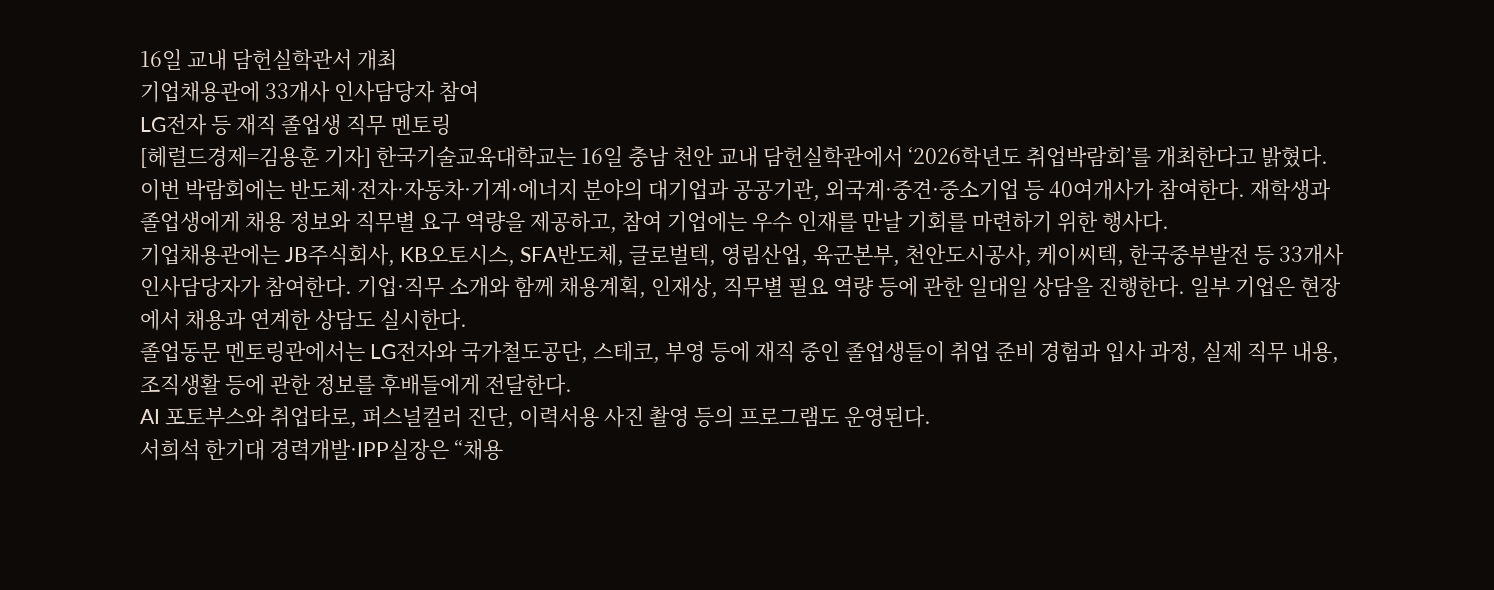16일 교내 담헌실학관서 개최
기업채용관에 33개사 인사담당자 참여
LG전자 등 재직 졸업생 직무 멘토링
[헤럴드경제=김용훈 기자] 한국기술교육대학교는 16일 충남 천안 교내 담헌실학관에서 ‘2026학년도 취업박람회’를 개최한다고 밝혔다.
이번 박람회에는 반도체·전자·자동차·기계·에너지 분야의 대기업과 공공기관, 외국계·중견·중소기업 등 40여개사가 참여한다. 재학생과 졸업생에게 채용 정보와 직무별 요구 역량을 제공하고, 참여 기업에는 우수 인재를 만날 기회를 마련하기 위한 행사다.
기업채용관에는 JB주식회사, KB오토시스, SFA반도체, 글로벌텍, 영림산업, 육군본부, 천안도시공사, 케이씨텍, 한국중부발전 등 33개사 인사담당자가 참여한다. 기업·직무 소개와 함께 채용계획, 인재상, 직무별 필요 역량 등에 관한 일대일 상담을 진행한다. 일부 기업은 현장에서 채용과 연계한 상담도 실시한다.
졸업동문 멘토링관에서는 LG전자와 국가철도공단, 스테코, 부영 등에 재직 중인 졸업생들이 취업 준비 경험과 입사 과정, 실제 직무 내용, 조직생활 등에 관한 정보를 후배들에게 전달한다.
AI 포토부스와 취업타로, 퍼스널컬러 진단, 이력서용 사진 촬영 등의 프로그램도 운영된다.
서희석 한기대 경력개발·IPP실장은 “채용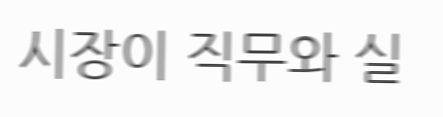시장이 직무와 실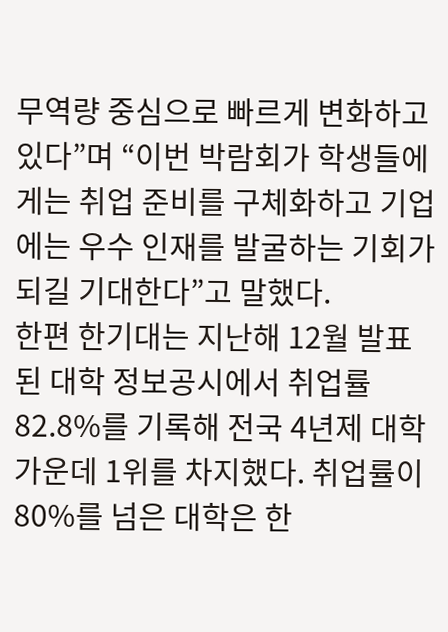무역량 중심으로 빠르게 변화하고 있다”며 “이번 박람회가 학생들에게는 취업 준비를 구체화하고 기업에는 우수 인재를 발굴하는 기회가 되길 기대한다”고 말했다.
한편 한기대는 지난해 12월 발표된 대학 정보공시에서 취업률 82.8%를 기록해 전국 4년제 대학 가운데 1위를 차지했다. 취업률이 80%를 넘은 대학은 한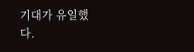기대가 유일했다.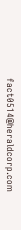fact0514@heraldcorp.com